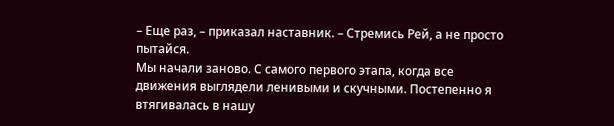– Еще раз, – приказал наставник. – Стремись Рей, а не просто пытайся.
Мы начали заново. С самого первого этапа, когда все движения выглядели ленивыми и скучными. Постепенно я втягивалась в нашу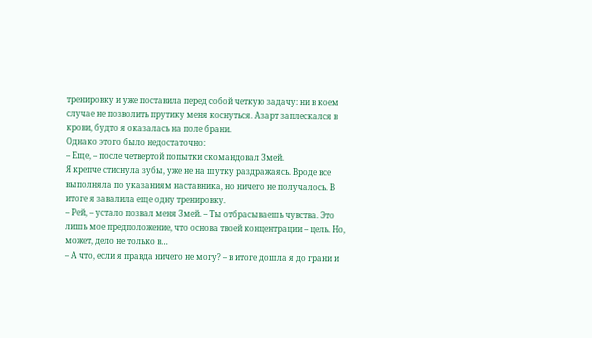тренировку и уже поставила перед собой четкую задачу: ни в коем случае не позволить прутику меня коснуться. Азарт заплескался в крови, будто я оказалась на поле брани.
Однако этого было недостаточно:
– Еще, – после четвертой попытки скомандовал Змей.
Я крепче стиснула зубы, уже не на шутку раздражаясь. Вроде все выполняла по указаниям наставника, но ничего не получалось. В итоге я завалила еще одну тренировку.
– Рей, – устало позвал меня Змей. – Ты отбрасываешь чувства. Это лишь мое предположение, что основа твоей концентрации – цель. Но, может, дело не только в…
– А что, если я правда ничего не могу? – в итоге дошла я до грани и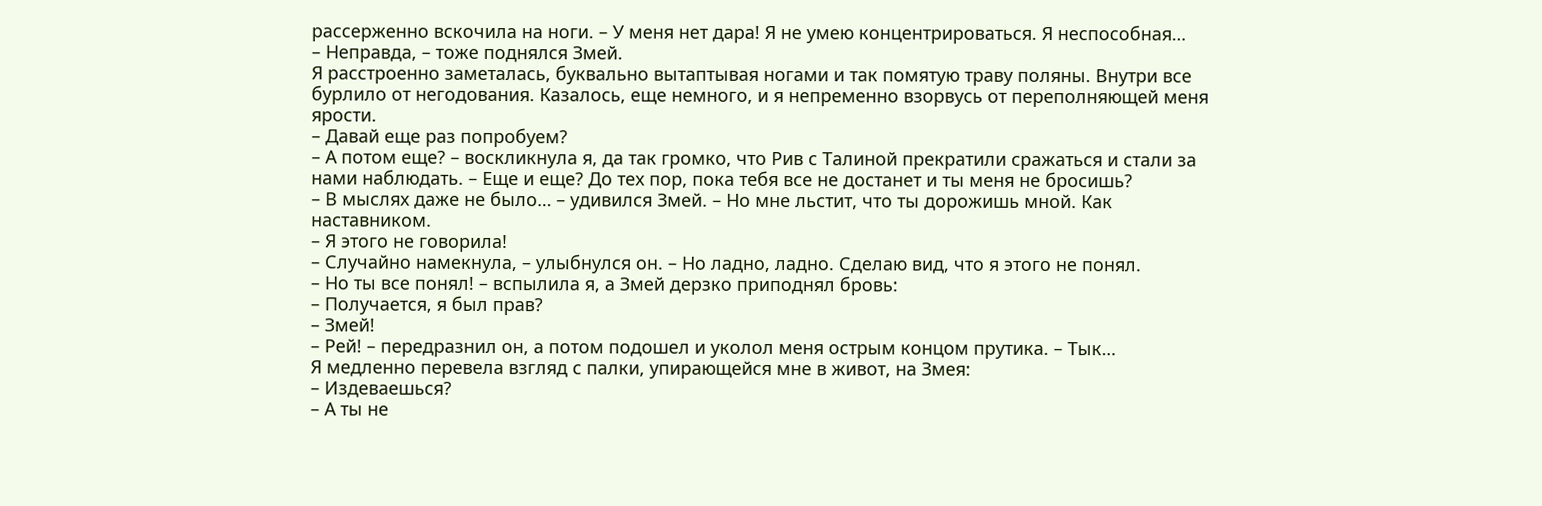рассерженно вскочила на ноги. – У меня нет дара! Я не умею концентрироваться. Я неспособная…
– Неправда, – тоже поднялся Змей.
Я расстроенно заметалась, буквально вытаптывая ногами и так помятую траву поляны. Внутри все бурлило от негодования. Казалось, еще немного, и я непременно взорвусь от переполняющей меня ярости.
– Давай еще раз попробуем?
– А потом еще? – воскликнула я, да так громко, что Рив с Талиной прекратили сражаться и стали за нами наблюдать. – Еще и еще? До тех пор, пока тебя все не достанет и ты меня не бросишь?
– В мыслях даже не было… – удивился Змей. – Но мне льстит, что ты дорожишь мной. Как наставником.
– Я этого не говорила!
– Случайно намекнула, – улыбнулся он. – Но ладно, ладно. Сделаю вид, что я этого не понял.
– Но ты все понял! – вспылила я, а Змей дерзко приподнял бровь:
– Получается, я был прав?
– Змей!
– Рей! – передразнил он, а потом подошел и уколол меня острым концом прутика. – Тык…
Я медленно перевела взгляд с палки, упирающейся мне в живот, на Змея:
– Издеваешься?
– А ты не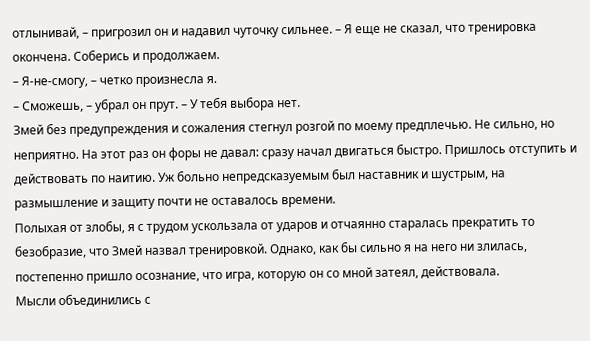отлынивай, – пригрозил он и надавил чуточку сильнее. – Я еще не сказал, что тренировка окончена. Соберись и продолжаем.
– Я-не-смогу, – четко произнесла я.
– Сможешь, – убрал он прут. – У тебя выбора нет.
Змей без предупреждения и сожаления стегнул розгой по моему предплечью. Не сильно, но неприятно. На этот раз он форы не давал: сразу начал двигаться быстро. Пришлось отступить и действовать по наитию. Уж больно непредсказуемым был наставник и шустрым, на размышление и защиту почти не оставалось времени.
Полыхая от злобы, я с трудом ускользала от ударов и отчаянно старалась прекратить то безобразие, что Змей назвал тренировкой. Однако, как бы сильно я на него ни злилась, постепенно пришло осознание, что игра, которую он со мной затеял, действовала.
Мысли объединились с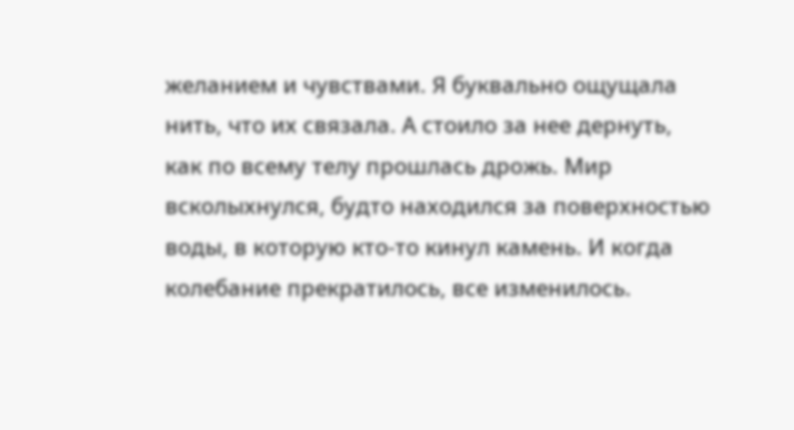желанием и чувствами. Я буквально ощущала нить, что их связала. А стоило за нее дернуть, как по всему телу прошлась дрожь. Мир всколыхнулся, будто находился за поверхностью воды, в которую кто-то кинул камень. И когда колебание прекратилось, все изменилось.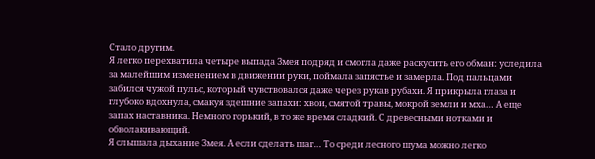Стало другим.
Я легко перехватила четыре выпада Змея подряд и смогла даже раскусить его обман: уследила за малейшим изменением в движении руки, поймала запястье и замерла. Под пальцами забился чужой пульс, который чувствовался даже через рукав рубахи. Я прикрыла глаза и глубоко вдохнула, смакуя здешние запахи: хвои, смятой травы, мокрой земли и мха… А еще запах наставника. Немного горький, в то же время сладкий. С древесными нотками и обволакивающий.
Я слышала дыхание Змея. А если сделать шаг… То среди лесного шума можно легко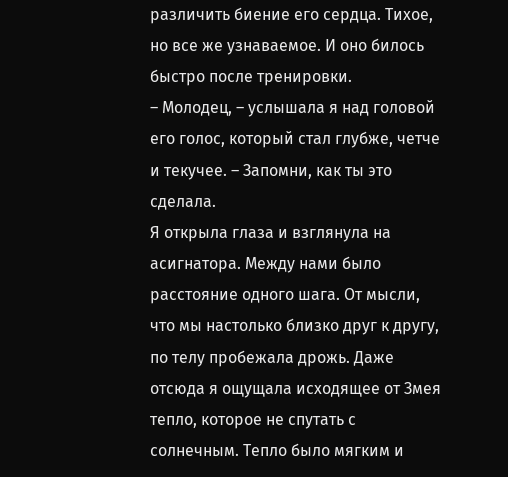различить биение его сердца. Тихое, но все же узнаваемое. И оно билось быстро после тренировки.
– Молодец, – услышала я над головой его голос, который стал глубже, четче и текучее. – Запомни, как ты это сделала.
Я открыла глаза и взглянула на асигнатора. Между нами было расстояние одного шага. От мысли, что мы настолько близко друг к другу, по телу пробежала дрожь. Даже отсюда я ощущала исходящее от Змея тепло, которое не спутать с солнечным. Тепло было мягким и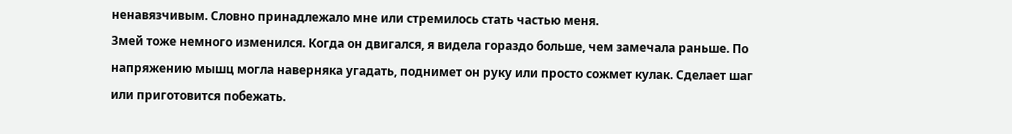ненавязчивым. Словно принадлежало мне или стремилось стать частью меня.
Змей тоже немного изменился. Когда он двигался, я видела гораздо больше, чем замечала раньше. По напряжению мышц могла наверняка угадать, поднимет он руку или просто сожмет кулак. Сделает шаг или приготовится побежать.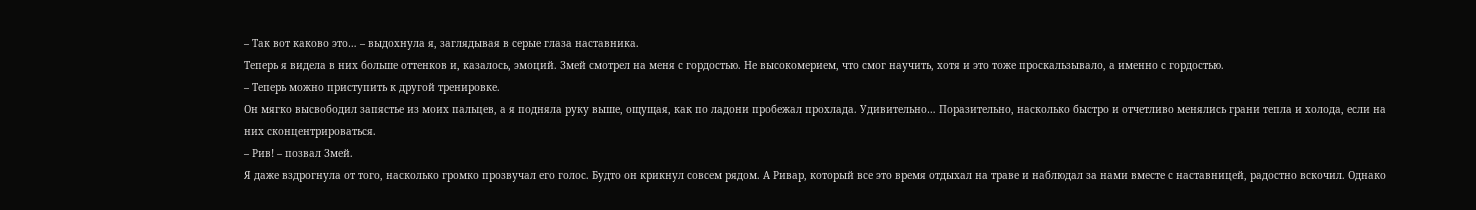– Так вот каково это… – выдохнула я, заглядывая в серые глаза наставника.
Теперь я видела в них больше оттенков и, казалось, эмоций. Змей смотрел на меня с гордостью. Не высокомерием, что смог научить, хотя и это тоже проскальзывало, а именно с гордостью.
– Теперь можно приступить к другой тренировке.
Он мягко высвободил запястье из моих пальцев, а я подняла руку выше, ощущая, как по ладони пробежал прохлада. Удивительно… Поразительно, насколько быстро и отчетливо менялись грани тепла и холода, если на них сконцентрироваться.
– Рив! – позвал Змей.
Я даже вздрогнула от того, насколько громко прозвучал его голос. Будто он крикнул совсем рядом. А Ривар, который все это время отдыхал на траве и наблюдал за нами вместе с наставницей, радостно вскочил. Однако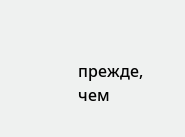прежде, чем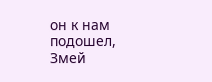он к нам подошел, Змей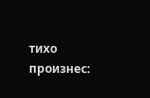тихо произнес: